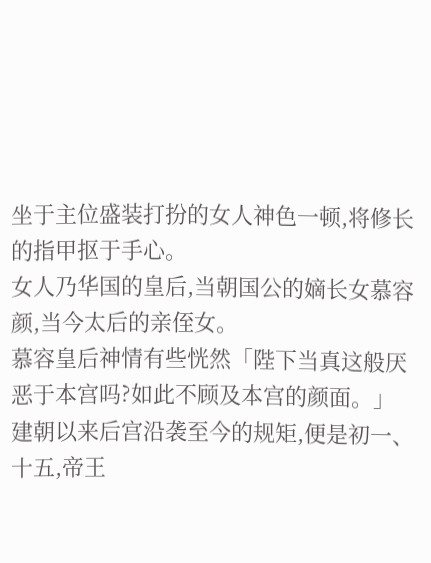坐于主位盛装打扮的女人神色一顿,将修长的指甲抠于手心。
女人乃华国的皇后,当朝国公的嫡长女慕容颜,当今太后的亲侄女。
慕容皇后神情有些恍然「陛下当真这般厌恶于本宫吗?如此不顾及本宫的颜面。」
建朝以来后宫沿袭至今的规矩,便是初一、十五,帝王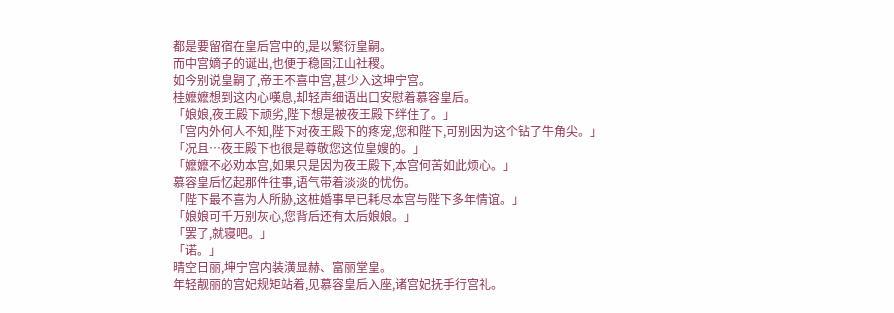都是要留宿在皇后宫中的,是以繁衍皇嗣。
而中宫嫡子的诞出,也便于稳固江山社稷。
如今别说皇嗣了,帝王不喜中宫,甚少入这坤宁宫。
桂嬷嬷想到这内心嘆息,却轻声细语出口安慰着慕容皇后。
「娘娘,夜王殿下顽劣,陛下想是被夜王殿下绊住了。」
「宫内外何人不知,陛下对夜王殿下的疼宠,您和陛下,可别因为这个钻了牛角尖。」
「况且…夜王殿下也很是尊敬您这位皇嫂的。」
「嬷嬷不必劝本宫,如果只是因为夜王殿下,本宫何苦如此烦心。」
慕容皇后忆起那件往事,语气带着淡淡的忧伤。
「陛下最不喜为人所胁,这桩婚事早已耗尽本宫与陛下多年情谊。」
「娘娘可千万别灰心,您背后还有太后娘娘。」
「罢了,就寝吧。」
「诺。」
晴空日丽,坤宁宫内装潢显赫、富丽堂皇。
年轻靓丽的宫妃规矩站着,见慕容皇后入座,诸宫妃抚手行宫礼。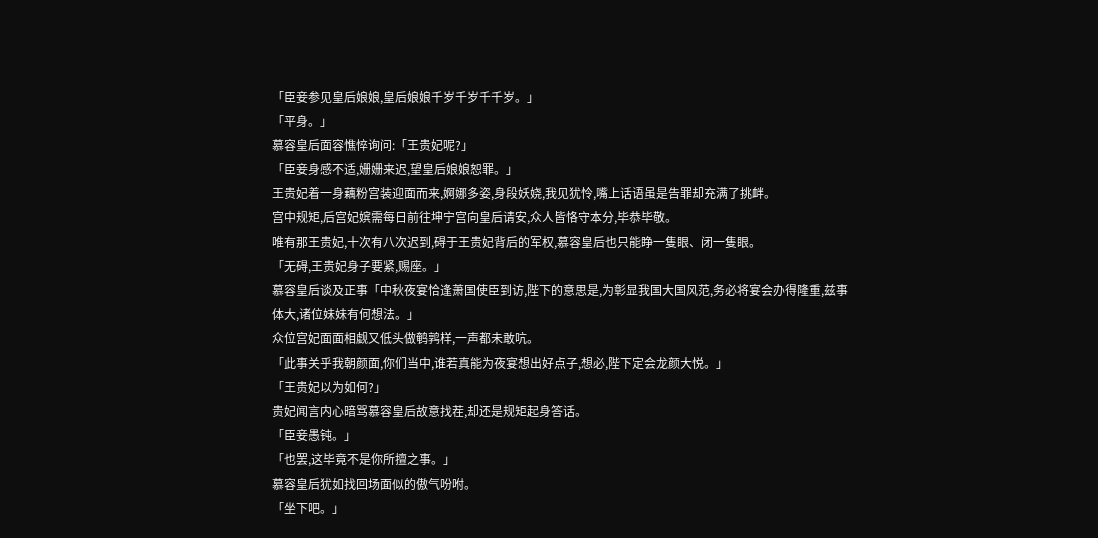「臣妾参见皇后娘娘,皇后娘娘千岁千岁千千岁。」
「平身。」
慕容皇后面容憔悴询问:「王贵妃呢?」
「臣妾身感不适,姗姗来迟,望皇后娘娘恕罪。」
王贵妃着一身藕粉宫装迎面而来,婀娜多姿,身段妖娆,我见犹怜,嘴上话语虽是告罪却充满了挑衅。
宫中规矩,后宫妃嫔需每日前往坤宁宫向皇后请安,众人皆恪守本分,毕恭毕敬。
唯有那王贵妃,十次有八次迟到,碍于王贵妃背后的军权,慕容皇后也只能睁一隻眼、闭一隻眼。
「无碍,王贵妃身子要紧,赐座。」
慕容皇后谈及正事「中秋夜宴恰逢萧国使臣到访,陛下的意思是,为彰显我国大国风范,务必将宴会办得隆重,兹事体大,诸位妹妹有何想法。」
众位宫妃面面相觑又低头做鹌鹑样,一声都未敢吭。
「此事关乎我朝颜面,你们当中,谁若真能为夜宴想出好点子,想必,陛下定会龙颜大悦。」
「王贵妃以为如何?」
贵妃闻言内心暗骂慕容皇后故意找茬,却还是规矩起身答话。
「臣妾愚钝。」
「也罢,这毕竟不是你所擅之事。」
慕容皇后犹如找回场面似的傲气吩咐。
「坐下吧。」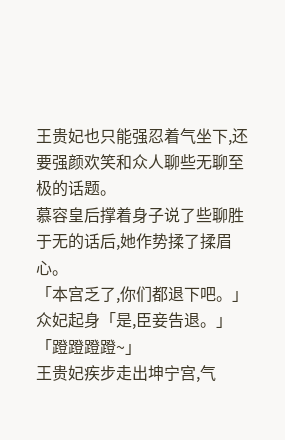王贵妃也只能强忍着气坐下,还要强颜欢笑和众人聊些无聊至极的话题。
慕容皇后撑着身子说了些聊胜于无的话后,她作势揉了揉眉心。
「本宫乏了,你们都退下吧。」
众妃起身「是,臣妾告退。」
「蹬蹬蹬蹬~」
王贵妃疾步走出坤宁宫,气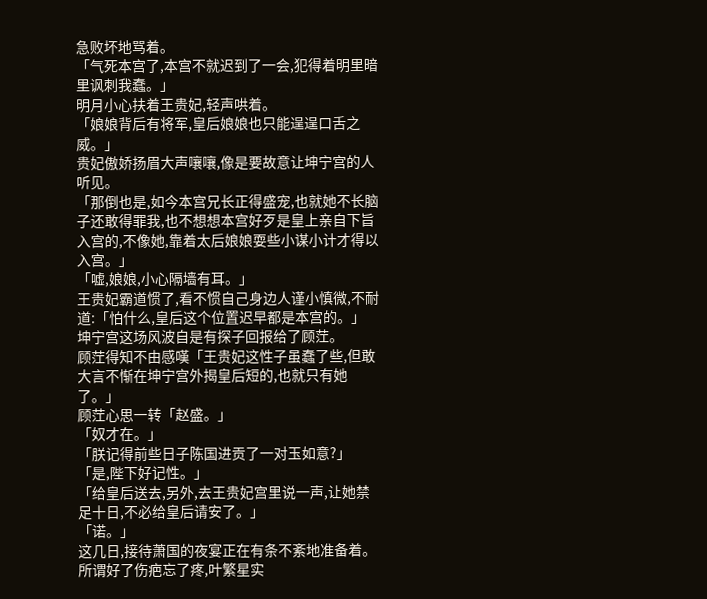急败坏地骂着。
「气死本宫了,本宫不就迟到了一会,犯得着明里暗里讽刺我蠢。」
明月小心扶着王贵妃,轻声哄着。
「娘娘背后有将军,皇后娘娘也只能逞逞口舌之威。」
贵妃傲娇扬眉大声嚷嚷,像是要故意让坤宁宫的人听见。
「那倒也是,如今本宫兄长正得盛宠,也就她不长脑子还敢得罪我,也不想想本宫好歹是皇上亲自下旨入宫的,不像她,靠着太后娘娘耍些小谋小计才得以入宫。」
「嘘,娘娘,小心隔墙有耳。」
王贵妃霸道惯了,看不惯自己身边人谨小慎微,不耐道:「怕什么,皇后这个位置迟早都是本宫的。」
坤宁宫这场风波自是有探子回报给了顾茳。
顾茳得知不由感嘆「王贵妃这性子虽蠢了些,但敢大言不惭在坤宁宫外揭皇后短的,也就只有她了。」
顾茳心思一转「赵盛。」
「奴才在。」
「朕记得前些日子陈国进贡了一对玉如意?」
「是,陛下好记性。」
「给皇后送去,另外,去王贵妃宫里说一声,让她禁足十日,不必给皇后请安了。」
「诺。」
这几日,接待萧国的夜宴正在有条不紊地准备着。
所谓好了伤疤忘了疼,叶繁星实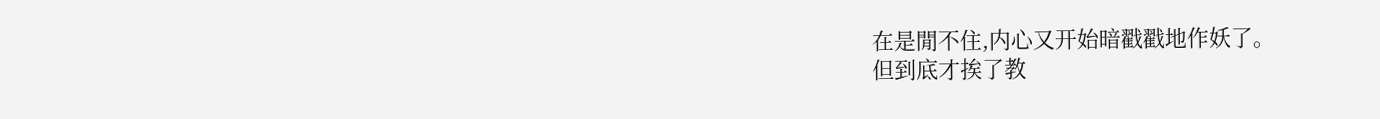在是閒不住,内心又开始暗戳戳地作妖了。
但到底才挨了教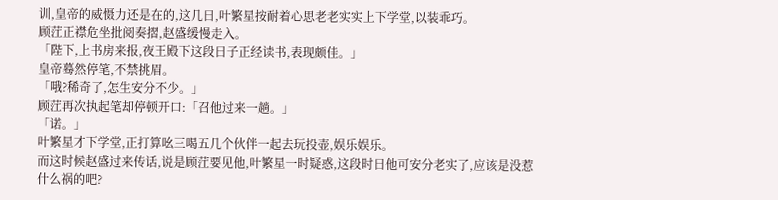训,皇帝的威慑力还是在的,这几日,叶繁星按耐着心思老老实实上下学堂,以装乖巧。
顾茳正襟危坐批阅奏摺,赵盛缓慢走入。
「陛下,上书房来报,夜王殿下这段日子正经读书,表现颇佳。」
皇帝蓦然停笔,不禁挑眉。
「哦?稀奇了,怎生安分不少。」
顾茳再次执起笔却停顿开口:「召他过来一趟。」
「诺。」
叶繁星才下学堂,正打算吆三喝五几个伙伴一起去玩投壶,娱乐娱乐。
而这时候赵盛过来传话,说是顾茳要见他,叶繁星一时疑惑,这段时日他可安分老实了,应该是没惹什么祸的吧?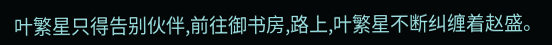叶繁星只得告别伙伴,前往御书房,路上,叶繁星不断纠缠着赵盛。